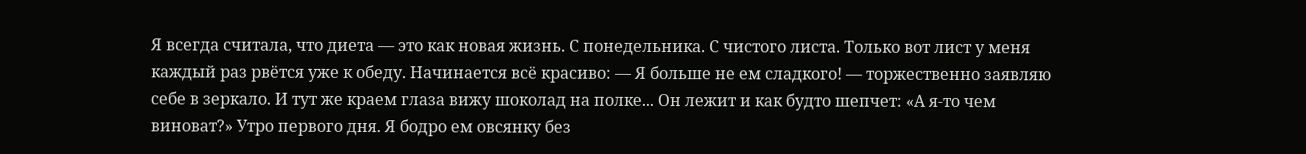Я всегда считала, что диета — это как новая жизнь. С понедельника. С чистого листа. Только вот лист у меня каждый раз рвётся уже к обеду. Начинается всё красиво: — Я больше не ем сладкого! — торжественно заявляю себе в зеркало. И тут же краем глаза вижу шоколад на полке... Он лежит и как будто шепчет: «А я-то чем виноват?» Утро первого дня. Я бодро ем овсянку без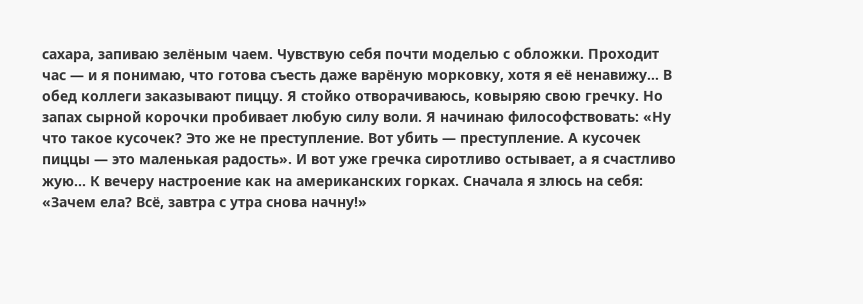сахара, запиваю зелёным чаем. Чувствую себя почти моделью с обложки. Проходит час — и я понимаю, что готова съесть даже варёную морковку, хотя я её ненавижу... В обед коллеги заказывают пиццу. Я стойко отворачиваюсь, ковыряю свою гречку. Но запах сырной корочки пробивает любую силу воли. Я начинаю философствовать: «Ну что такое кусочек? Это же не преступление. Вот убить — преступление. А кусочек пиццы — это маленькая радость». И вот уже гречка сиротливо остывает, а я счастливо жую... К вечеру настроение как на американских горках. Сначала я злюсь на себя: «Зачем ела? Всё, завтра с утра снова начну!»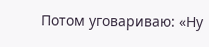Потом уговариваю: «Ну